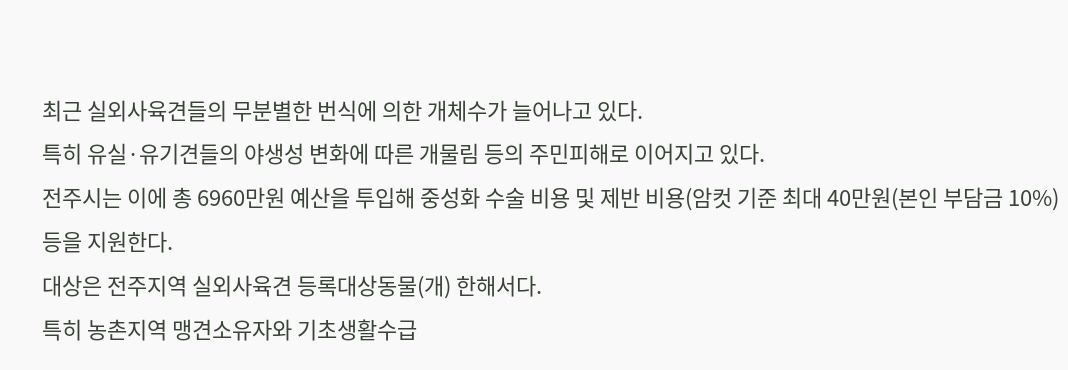최근 실외사육견들의 무분별한 번식에 의한 개체수가 늘어나고 있다.
특히 유실·유기견들의 야생성 변화에 따른 개물림 등의 주민피해로 이어지고 있다.
전주시는 이에 총 6960만원 예산을 투입해 중성화 수술 비용 및 제반 비용(암컷 기준 최대 40만원(본인 부담금 10%) 등을 지원한다.
대상은 전주지역 실외사육견 등록대상동물(개) 한해서다.
특히 농촌지역 맹견소유자와 기초생활수급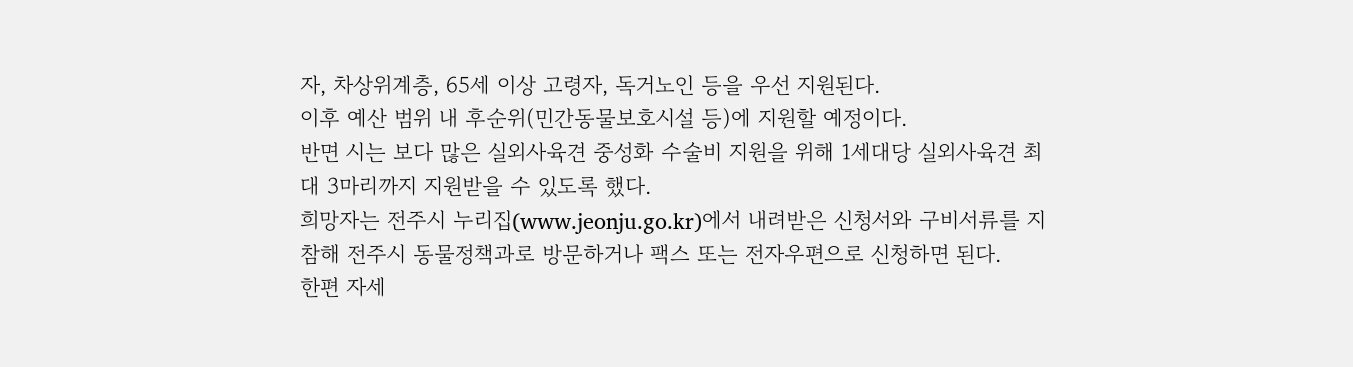자, 차상위계층, 65세 이상 고령자, 독거노인 등을 우선 지원된다.
이후 예산 범위 내 후순위(민간동물보호시설 등)에 지원할 예정이다.
반면 시는 보다 많은 실외사육견 중성화 수술비 지원을 위해 1세대당 실외사육견 최대 3마리까지 지원받을 수 있도록 했다.
희망자는 전주시 누리집(www.jeonju.go.kr)에서 내려받은 신청서와 구비서류를 지참해 전주시 동물정책과로 방문하거나 팩스 또는 전자우편으로 신청하면 된다.
한편 자세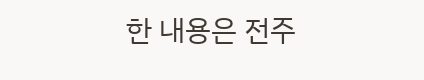한 내용은 전주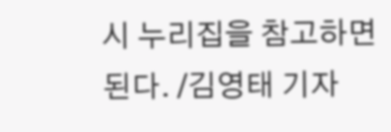시 누리집을 참고하면 된다. /김영태 기자